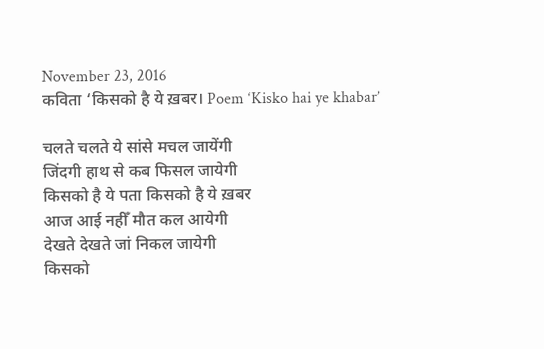November 23, 2016
कविता ‘किसको है ये ख़बर। Poem ‘Kisko hai ye khabar’

चलते चलते ये सांसे मचल जायेंगी
जिंदगी हाथ से कब फिसल जायेगी
किसको है ये पता किसको है ये ख़बर
आज आई नहीँ मौत कल आयेगी
देखते देखते जां निकल जायेगी
किसको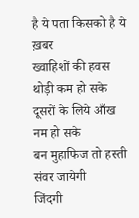है ये पता किसको है ये ख़बर
ख्वाहिशों की हवस थोड़ी कम हो सके
दूसरों के लिये आँख नम हो सके
बन मुहाफिज तो हस्ती संवर जायेगी
जिंदगी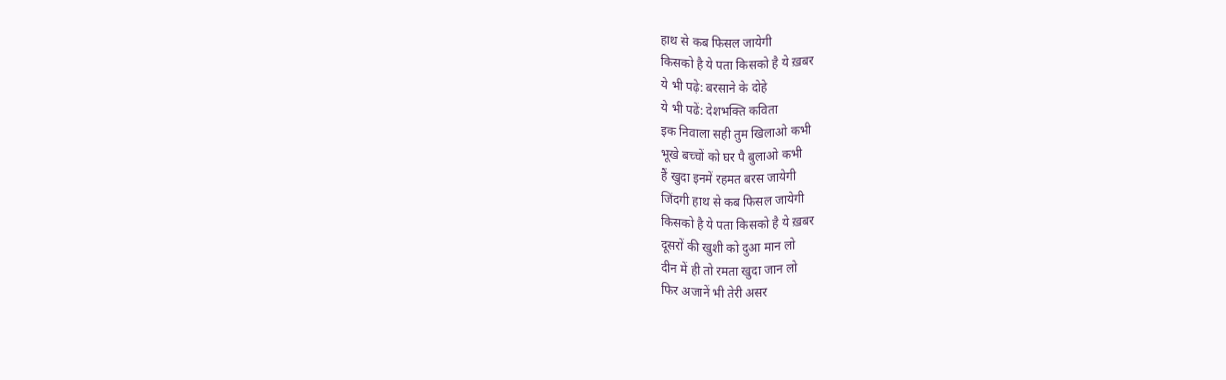हाथ से कब फिसल जायेगी
किसको है ये पता किसको है ये ख़बर
ये भी पढ़े: बरसाने के दोहे
ये भी पढें: देशभक्ति कविता
इक निवाला सही तुम खिलाओ कभी
भूखे बच्चों को घर पै बुलाओ कभी
हैं खुदा इनमें रहमत बरस जायेगी
जिंदगी हाथ से कब फिसल जायेगी
किसको है ये पता किसको है ये ख़बर
दूसरों की खुशी को दुआ मान लो
दीन में ही तो रमता खुदा जान लो
फिर अजानें भी तेरी असर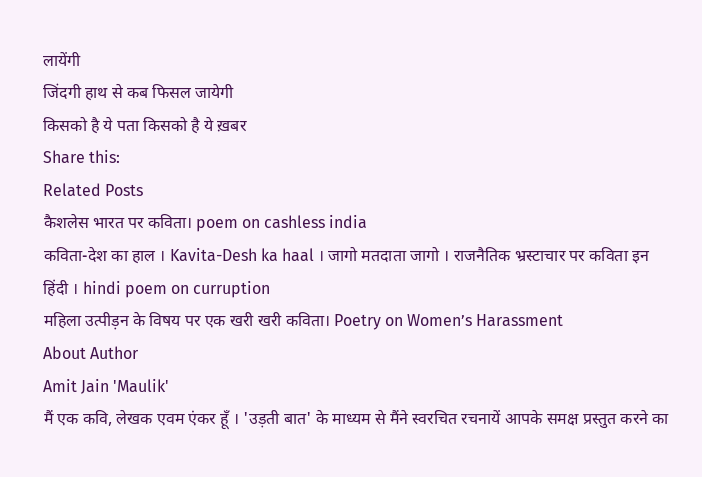लायेंगी
जिंदगी हाथ से कब फिसल जायेगी
किसको है ये पता किसको है ये ख़बर
Share this:
Related Posts
कैशलेस भारत पर कविता। poem on cashless india
कविता-देश का हाल । Kavita-Desh ka haal । जागो मतदाता जागो । राजनैतिक भ्रस्टाचार पर कविता इन हिंदी । hindi poem on curruption
महिला उत्पीड़न के विषय पर एक खरी खरी कविता। Poetry on Women’s Harassment
About Author
Amit Jain 'Maulik'
मैं एक कवि, लेखक एवम एंकर हूँ । 'उड़ती बात' के माध्यम से मैंने स्वरचित रचनायें आपके समक्ष प्रस्तुत करने का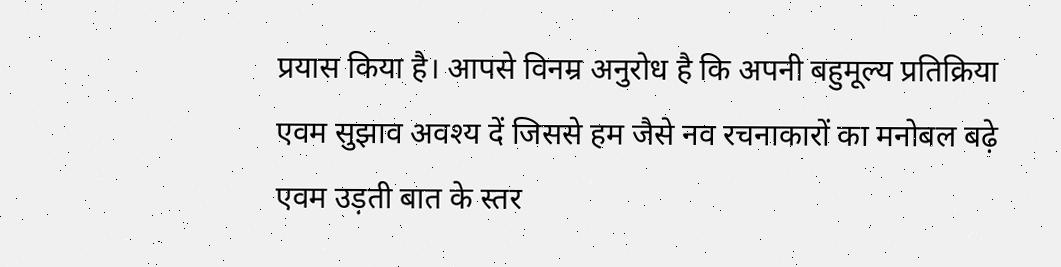प्रयास किया है। आपसे विनम्र अनुरोध है कि अपनी बहुमूल्य प्रतिक्रिया एवम सुझाव अवश्य दें जिससे हम जैसे नव रचनाकारों का मनोबल बढ़े एवम उड़ती बात के स्तर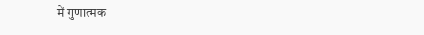में गुणात्मक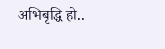अभिबृद्धि हो..